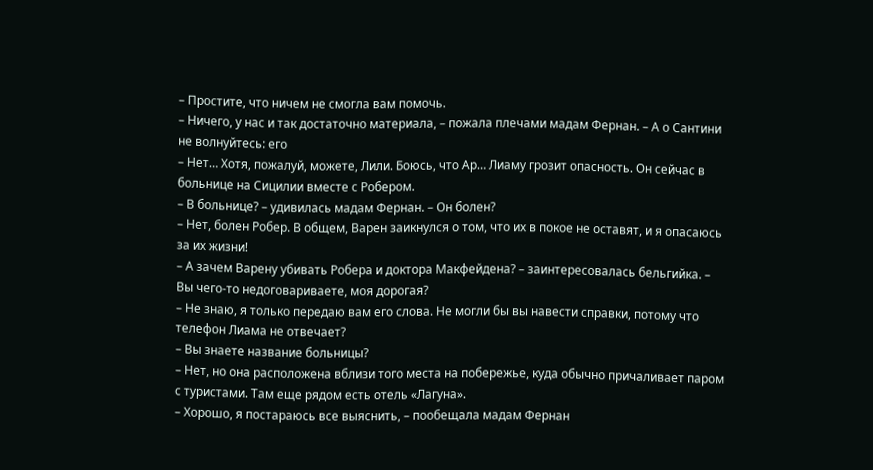– Простите, что ничем не смогла вам помочь.
– Ничего, у нас и так достаточно материала, – пожала плечами мадам Фернан. – А о Сантини не волнуйтесь: его
– Нет… Хотя, пожалуй, можете, Лили. Боюсь, что Ар… Лиаму грозит опасность. Он сейчас в больнице на Сицилии вместе с Робером.
– В больнице? – удивилась мадам Фернан. – Он болен?
– Нет, болен Робер. В общем, Варен заикнулся о том, что их в покое не оставят, и я опасаюсь за их жизни!
– А зачем Варену убивать Робера и доктора Макфейдена? – заинтересовалась бельгийка. – Вы чего-то недоговариваете, моя дорогая?
– Не знаю, я только передаю вам его слова. Не могли бы вы навести справки, потому что телефон Лиама не отвечает?
– Вы знаете название больницы?
– Нет, но она расположена вблизи того места на побережье, куда обычно причаливает паром с туристами. Там еще рядом есть отель «Лагуна».
– Хорошо, я постараюсь все выяснить, – пообещала мадам Фернан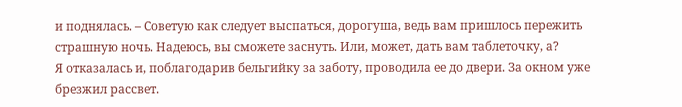и поднялась. – Советую как следует выспаться, дорогуша, ведь вам пришлось пережить страшную ночь. Надеюсь, вы сможете заснуть. Или, может, дать вам таблеточку, а?
Я отказалась и, поблагодарив бельгийку за заботу, проводила ее до двери. За окном уже брезжил рассвет.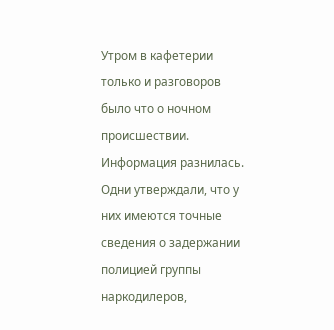Утром в кафетерии только и разговоров было что о ночном происшествии. Информация разнилась. Одни утверждали, что у них имеются точные сведения о задержании полицией группы наркодилеров,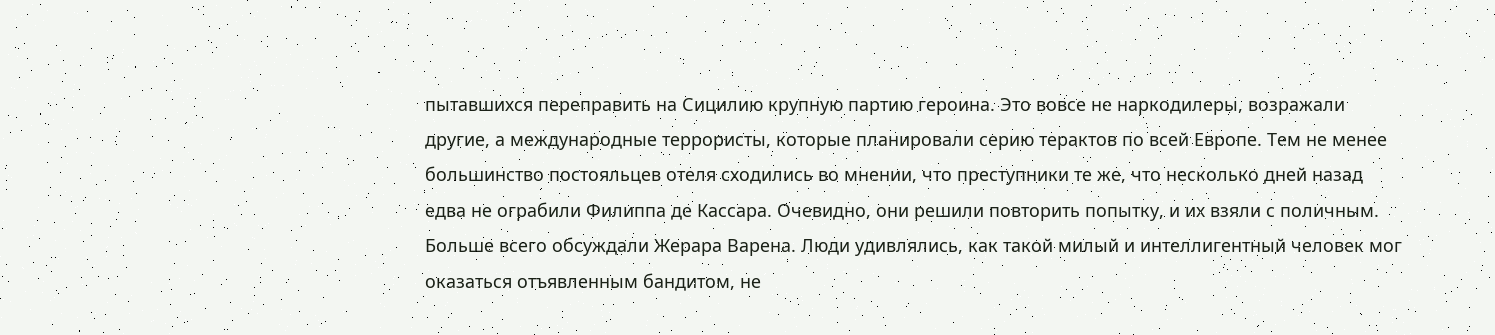пытавшихся переправить на Сицилию крупную партию героина. Это вовсе не наркодилеры, возражали другие, а международные террористы, которые планировали серию терактов по всей Европе. Тем не менее большинство постояльцев отеля сходились во мнении, что преступники те же, что несколько дней назад едва не ограбили Филиппа де Кассара. Очевидно, они решили повторить попытку, и их взяли с поличным.
Больше всего обсуждали Жерара Варена. Люди удивлялись, как такой милый и интеллигентный человек мог оказаться отъявленным бандитом, не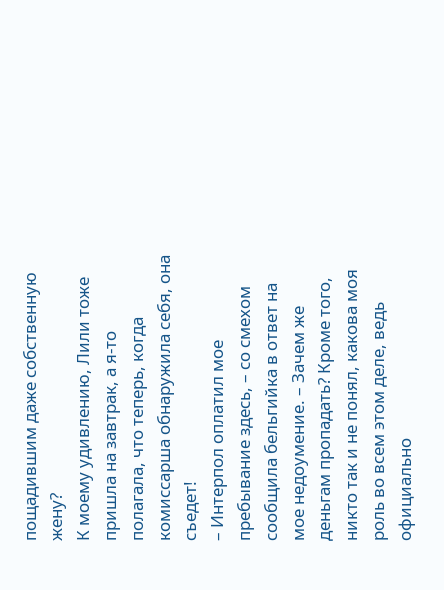пощадившим даже собственную жену?
К моему удивлению, Лили тоже пришла на завтрак, а я-то полагала, что теперь, когда комиссарша обнаружила себя, она съедет!
– Интерпол оплатил мое пребывание здесь, – со смехом сообщила бельгийка в ответ на мое недоумение. – Зачем же деньгам пропадать? Кроме того, никто так и не понял, какова моя роль во всем этом деле, ведь официально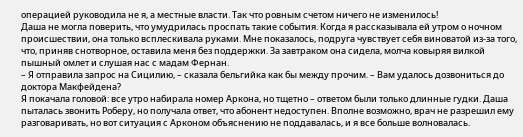операцией руководила не я, а местные власти. Так что ровным счетом ничего не изменилось!
Даша не могла поверить, что умудрилась проспать такие события. Когда я рассказывала ей утром о ночном происшествии, она только всплескивала руками. Мне показалось, подруга чувствует себя виноватой из-за того, что, приняв снотворное, оставила меня без поддержки. За завтраком она сидела, молча ковыряя вилкой пышный омлет и слушая нас с мадам Фернан.
– Я отправила запрос на Сицилию, – сказала бельгийка как бы между прочим. – Вам удалось дозвониться до доктора Макфейдена?
Я покачала головой: все утро набирала номер Аркона, но тщетно – ответом были только длинные гудки. Даша пыталась звонить Роберу, но получала ответ, что абонент недоступен. Вполне возможно, врач не разрешил ему разговаривать, но вот ситуация с Арконом объяснению не поддавалась, и я все больше волновалась.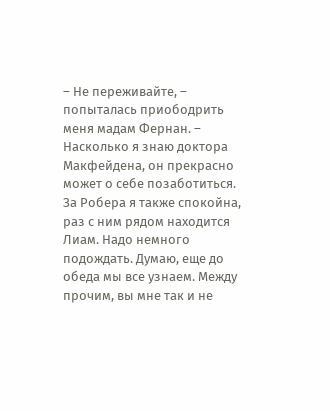– Не переживайте, – попыталась приободрить меня мадам Фернан. – Насколько я знаю доктора Макфейдена, он прекрасно может о себе позаботиться. За Робера я также спокойна, раз с ним рядом находится Лиам. Надо немного подождать. Думаю, еще до обеда мы все узнаем. Между прочим, вы мне так и не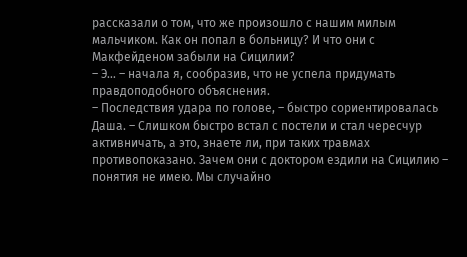рассказали о том, что же произошло с нашим милым мальчиком. Как он попал в больницу? И что они с Макфейденом забыли на Сицилии?
– Э… – начала я, сообразив, что не успела придумать правдоподобного объяснения.
– Последствия удара по голове, – быстро сориентировалась Даша. – Слишком быстро встал с постели и стал чересчур активничать, а это, знаете ли, при таких травмах противопоказано. Зачем они с доктором ездили на Сицилию – понятия не имею. Мы случайно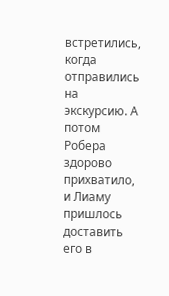встретились, когда отправились на экскурсию. А потом Робера здорово прихватило, и Лиаму пришлось доставить его в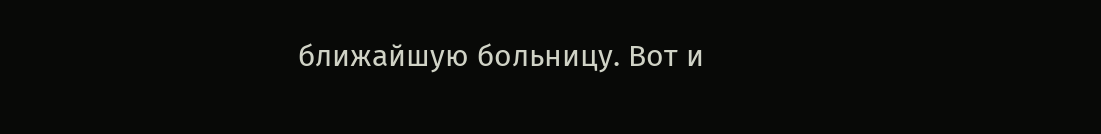ближайшую больницу. Вот и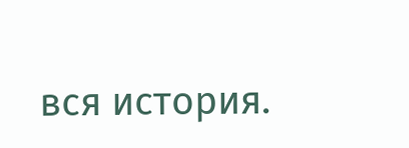вся история.